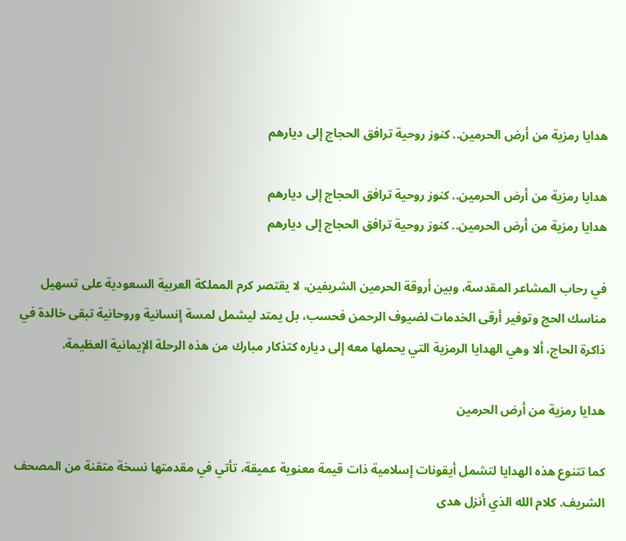هدايا رمزية من أرض الحرمين.. كنوز روحية ترافق الحجاج إلى ديارهم

هدايا رمزية من أرض الحرمين.. كنوز روحية ترافق الحجاج إلى ديارهم
هدايا رمزية من أرض الحرمين.. كنوز روحية ترافق الحجاج إلى ديارهم

في رحاب المشاعر المقدسة، وبين أروقة الحرمين الشريفين، لا يقتصر كرم المملكة العربية السعودية على تسهيل مناسك الحج وتوفير أرقى الخدمات لضيوف الرحمن فحسب، بل يمتد ليشمل لمسة إنسانية وروحانية تبقى خالدة في ذاكرة الحاج، ألا وهي الهدايا الرمزية التي يحملها معه إلى دياره كتذكار مبارك من هذه الرحلة الإيمانية العظيمة.

هدايا رمزية من أرض الحرمين

كما تتنوع هذه الهدايا لتشمل أيقونات إسلامية ذات قيمة معنوية عميقة، تأتي في مقدمتها نسخة متقنة من المصحف الشريف. كلام الله الذي أنزل هدى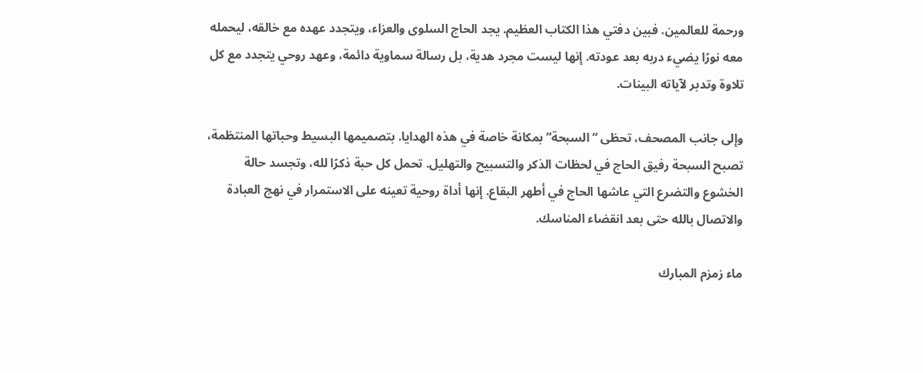ورحمة للعالمين. فبين دفتي هذا الكتاب العظيم. يجد الحاج السلوى والعزاء، ويتجدد عهده مع خالقه، ليحمله معه نورًا يضيء دربه بعد عودته. إنها ليست مجرد هدية، بل رسالة سماوية دائمة، وعهد روحي يتجدد مع كل تلاوة وتدبر لآياته البينات.

وإلى جانب المصحف، تحظى “السبحة” بمكانة خاصة في هذه الهدايا. بتصميمها البسيط وحباتها المنتظمة، تصبح السبحة رفيق الحاج في لحظات الذكر والتسبيح والتهليل. تحمل كل حبة ذكرًا لله، وتجسد حالة الخشوع والتضرع التي عاشها الحاج في أطهر البقاع. إنها أداة روحية تعينه على الاستمرار في نهج العبادة والاتصال بالله حتى بعد انقضاء المناسك.

ماء زمزم المبارك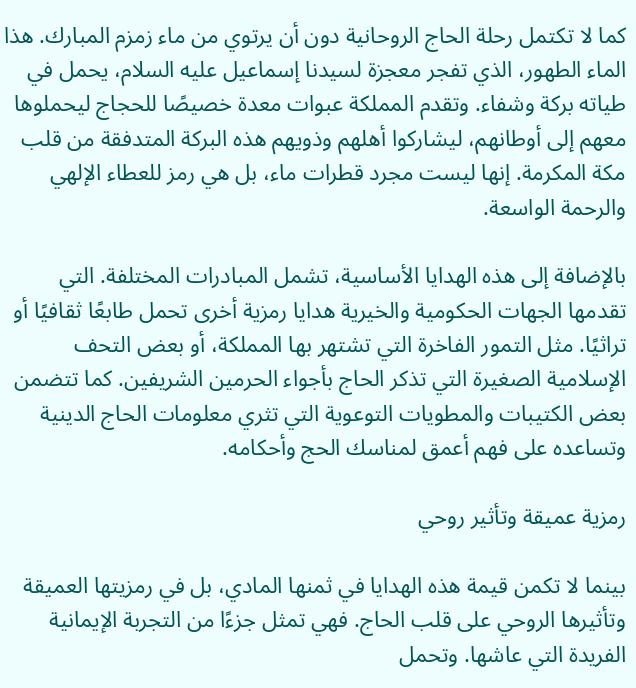كما لا تكتمل رحلة الحاج الروحانية دون أن يرتوي من ماء زمزم المبارك. هذا الماء الطهور، الذي تفجر معجزة لسيدنا إسماعيل عليه السلام، يحمل في طياته بركة وشفاء. وتقدم المملكة عبوات معدة خصيصًا للحجاج ليحملوها معهم إلى أوطانهم، ليشاركوا أهلهم وذويهم هذه البركة المتدفقة من قلب مكة المكرمة. إنها ليست مجرد قطرات ماء، بل هي رمز للعطاء الإلهي والرحمة الواسعة.

بالإضافة إلى هذه الهدايا الأساسية، تشمل المبادرات المختلفة. التي تقدمها الجهات الحكومية والخيرية هدايا رمزية أخرى تحمل طابعًا ثقافيًا أو تراثيًا. مثل التمور الفاخرة التي تشتهر بها المملكة، أو بعض التحف الإسلامية الصغيرة التي تذكر الحاج بأجواء الحرمين الشريفين. كما تتضمن بعض الكتيبات والمطويات التوعوية التي تثري معلومات الحاج الدينية وتساعده على فهم أعمق لمناسك الحج وأحكامه.

رمزية عميقة وتأثير روحي

بينما لا تكمن قيمة هذه الهدايا في ثمنها المادي، بل في رمزيتها العميقة وتأثيرها الروحي على قلب الحاج. فهي تمثل جزءًا من التجربة الإيمانية الفريدة التي عاشها. وتحمل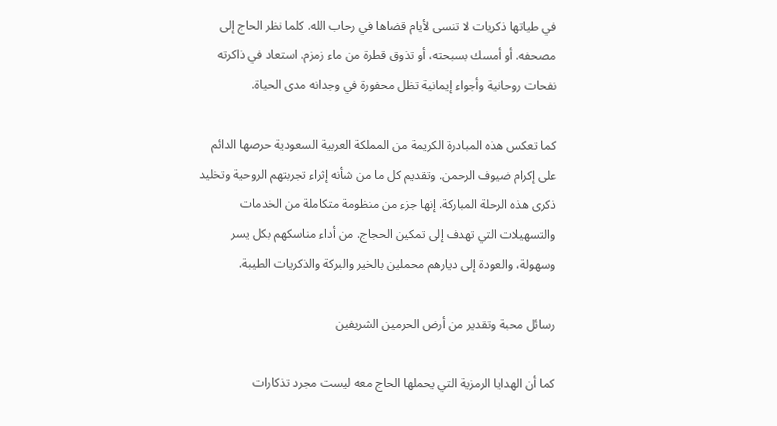في طياتها ذكريات لا تنسى لأيام قضاها في رحاب الله. كلما نظر الحاج إلى مصحفه. أو أمسك بسبحته، أو تذوق قطرة من ماء زمزم. استعاد في ذاكرته نفحات روحانية وأجواء إيمانية تظل محفورة في وجدانه مدى الحياة.

كما تعكس هذه المبادرة الكريمة من المملكة العربية السعودية حرصها الدائم على إكرام ضيوف الرحمن. وتقديم كل ما من شأنه إثراء تجربتهم الروحية وتخليد ذكرى هذه الرحلة المباركة. إنها جزء من منظومة متكاملة من الخدمات والتسهيلات التي تهدف إلى تمكين الحجاج. من أداء مناسكهم بكل يسر وسهولة، والعودة إلى ديارهم محملين بالخير والبركة والذكريات الطيبة.

رسائل محبة وتقدير من أرض الحرمين الشريفين

كما أن الهدايا الرمزية التي يحملها الحاج معه ليست مجرد تذكارات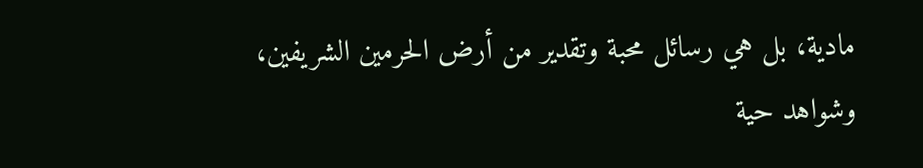مادية، بل هي رسائل محبة وتقدير من أرض الحرمين الشريفين، وشواهد حية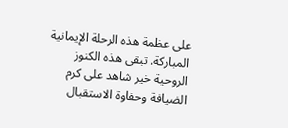على عظمة هذه الرحلة الإيمانية المباركة. تبقى هذه الكنوز الروحية خير شاهد على كرم الضيافة وحفاوة الاستقبال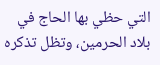التي حظي بها الحاج في بلاد الحرمين، وتظل تذكره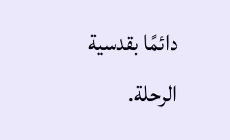دائمًا بقدسية الرحلة.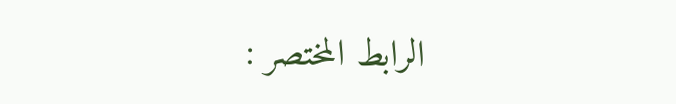الرابط المختصر :